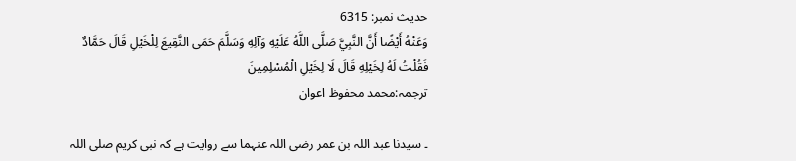حدیث نمبر: 6315
وَعَنْهُ أَيْضًا أَنَّ النَّبِيَّ صَلَّى اللَّهُ عَلَيْهِ وَآلِهِ وَسَلَّمَ حَمَى النَّقِيعَ لِلْخَيْلِ قَالَ حَمَّادٌ فَقُلْتُ لَهُ لِخَيْلِهِ قَالَ لَا لِخَيْلِ الْمُسْلِمِينَ
ترجمہ:محمد محفوظ اعوان

۔ سیدنا عبد اللہ بن عمر رضی اللہ عنہما سے روایت ہے کہ نبی کریم صلی اللہ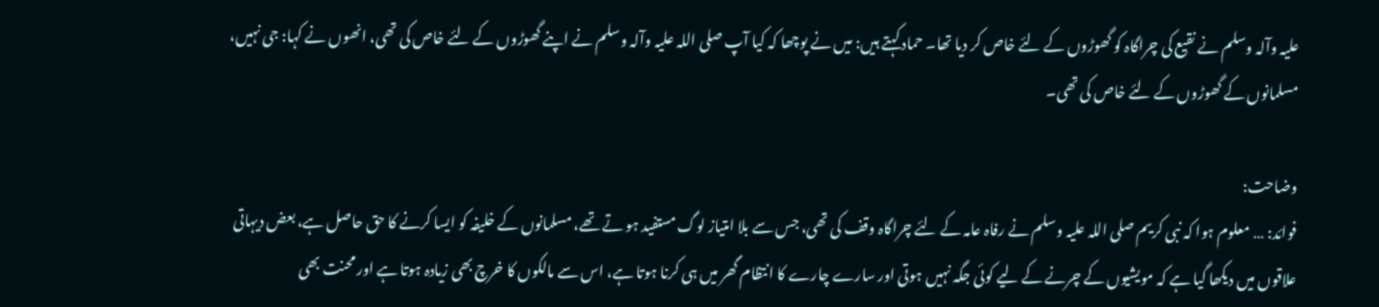علیہ وآلہ وسلم نے نقیع کی چراگاہ کو گھوڑوں کے لئے خاص کر دیا تھا۔ حماد کہتے ہیں: میں نے پوچھا کہ کیا آپ صلی اللہ علیہ وآلہ وسلم نے اپنے گھوڑوں کے لئے خاص کی تھی، انھوں نے کہا: جی نہیں، مسلمانوں کے گھوڑوں کے لئے خاص کی تھی۔

وضاحت:
فوائد: … معلوم ہوا کہ نبی کریم صلی اللہ علیہ وسلم نے رفاہ عامہ کے لئے چراگاہ وقف کی تھی، جس سے بلا امتیاز لوگ مستفید ہو تے تھے، مسلمانوں کے خلیفہ کو ایسا کرنے کا حق حاصل ہے، بعض دیہاتی علاقوں میں دیکھا گیا ہے کہ مویشیوں کے چرنے کے لیے کوئی جگہ نہیں ہوتی اور سارے چارے کا انتظام گھر میں ہی کرنا ہوتا ہے، اس سے مالکوں کا خرچ بھی زیادہ ہوتا ہے اور محنت بھی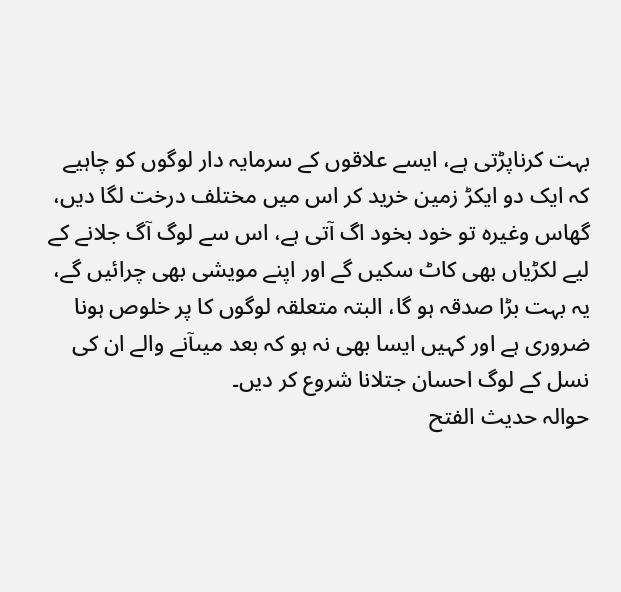بہت کرناپڑتی ہے، ایسے علاقوں کے سرمایہ دار لوگوں کو چاہیے کہ ایک دو ایکڑ زمین خرید کر اس میں مختلف درخت لگا دیں، گھاس وغیرہ تو خود بخود اگ آتی ہے، اس سے لوگ آگ جلانے کے لیے لکڑیاں بھی کاٹ سکیں گے اور اپنے مویشی بھی چرائیں گے، یہ بہت بڑا صدقہ ہو گا، البتہ متعلقہ لوگوں کا پر خلوص ہونا ضروری ہے اور کہیں ایسا بھی نہ ہو کہ بعد میںآنے والے ان کی نسل کے لوگ احسان جتلانا شروع کر دیں۔
حوالہ حدیث الفتح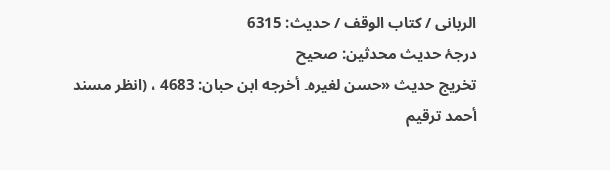الربانی / كتاب الوقف / حدیث: 6315
درجۂ حدیث محدثین: صحیح
تخریج حدیث «حسن لغيره۔ أخرجه ابن حبان: 4683 ، (انظر مسند أحمد ترقيم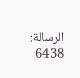الرسالة: 6438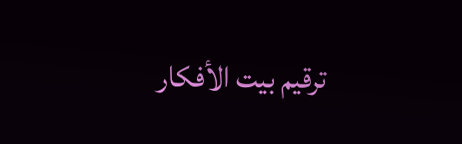ترقیم بيت الأفكار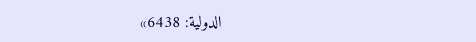الدولية: 6438»